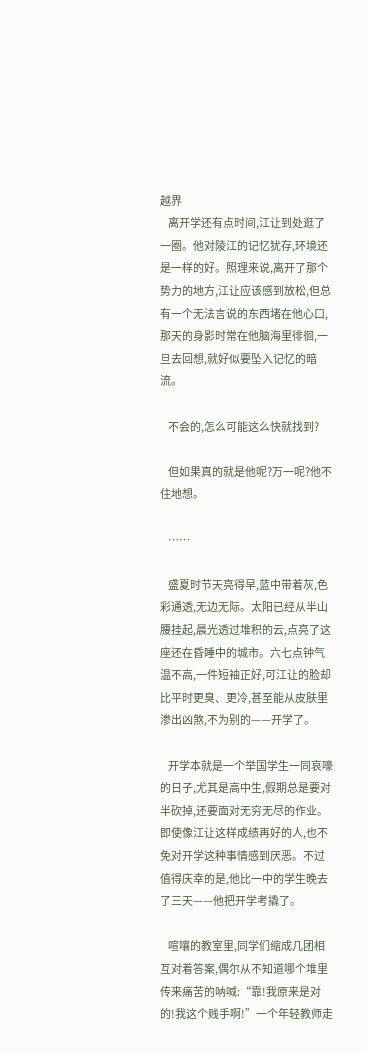越界
    离开学还有点时间,江让到处逛了一圈。他对陵江的记忆犹存,环境还是一样的好。照理来说,离开了那个势力的地方,江让应该感到放松,但总有一个无法言说的东西堵在他心口,那天的身影时常在他脑海里徘徊,一旦去回想,就好似要坠入记忆的暗流。

    不会的,怎么可能这么快就找到?

    但如果真的就是他呢?万一呢?他不住地想。

    ……

    盛夏时节天亮得早,蓝中带着灰,色彩通透,无边无际。太阳已经从半山腰挂起,晨光透过堆积的云,点亮了这座还在昏睡中的城市。六七点钟气温不高,一件短袖正好,可江让的脸却比平时更臭、更冷,甚至能从皮肤里渗出凶煞,不为别的——开学了。

    开学本就是一个举国学生一同哀嚎的日子,尤其是高中生,假期总是要对半砍掉,还要面对无穷无尽的作业。即使像江让这样成绩再好的人,也不免对开学这种事情感到厌恶。不过值得庆幸的是,他比一中的学生晚去了三天——他把开学考撬了。

    喧嚷的教室里,同学们缩成几团相互对着答案,偶尔从不知道哪个堆里传来痛苦的呐喊:“靠!我原来是对的!我这个贱手啊!”一个年轻教师走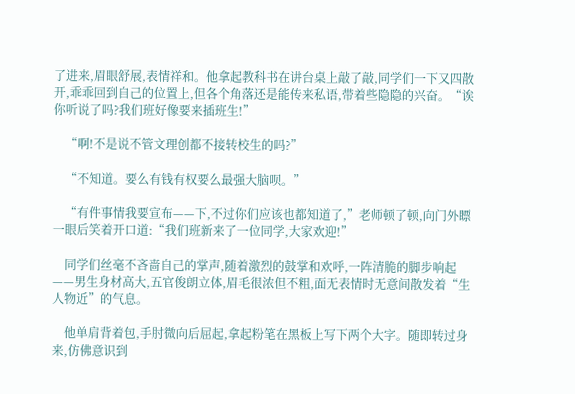了进来,眉眼舒展,表情祥和。他拿起教科书在讲台桌上敲了敲,同学们一下又四散开,乖乖回到自己的位置上,但各个角落还是能传来私语,带着些隐隐的兴奋。“诶你听说了吗?我们班好像要来插班生!”

    “啊!不是说不管文理创都不接转校生的吗?”

    “不知道。要么有钱有权要么最强大脑呗。”

    “有件事情我要宣布——下,不过你们应该也都知道了,”老师顿了顿,向门外瞟一眼后笑着开口道:“我们班新来了一位同学,大家欢迎!”

    同学们丝毫不吝啬自己的掌声,随着激烈的鼓掌和欢呼,一阵清脆的脚步响起——男生身材高大,五官俊朗立体,眉毛很浓但不粗,面无表情时无意间散发着“生人物近”的气息。

    他单肩背着包,手肘微向后屈起,拿起粉笔在黑板上写下两个大字。随即转过身来,仿佛意识到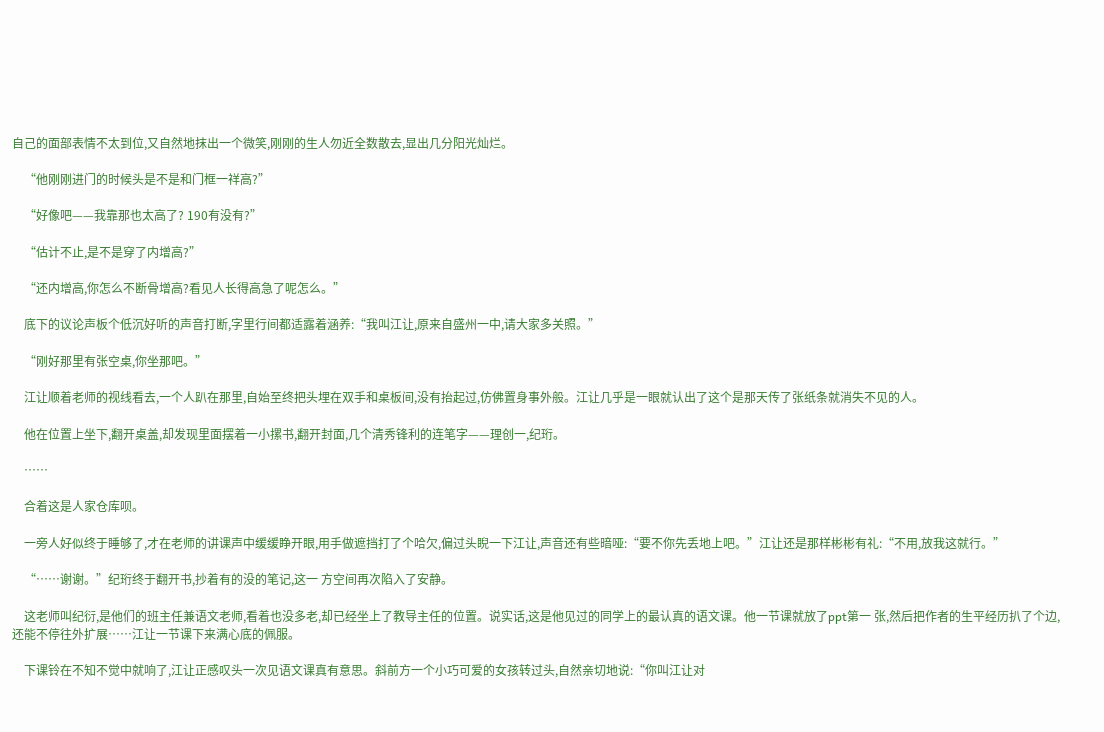自己的面部表情不太到位,又自然地抹出一个微笑,刚刚的生人勿近全数散去,显出几分阳光灿烂。

    “他刚刚进门的时候头是不是和门框一祥高?”

    “好像吧——我靠那也太高了? 190有没有?”

    “估计不止,是不是穿了内增高?”

    “还内增高,你怎么不断骨增高?看见人长得高急了呢怎么。”

    底下的议论声板个低沉好听的声音打断,字里行间都适露着涵养:“我叫江让,原来自盛州一中,请大家多关照。”

    “刚好那里有张空桌,你坐那吧。”

    江让顺着老师的视线看去,一个人趴在那里,自始至终把头埋在双手和桌板间,没有抬起过,仿佛置身事外般。江让几乎是一眼就认出了这个是那天传了张纸条就消失不见的人。

    他在位置上坐下,翻开桌盖,却发现里面摆着一小摞书,翻开封面,几个清秀锋利的连笔字——理创一,纪珩。

    ……

    合着这是人家仓库呗。

    一旁人好似终于睡够了,才在老师的讲课声中缓缓睁开眼,用手做遮挡打了个哈欠,偏过头睨一下江让,声音还有些暗哑:“要不你先丢地上吧。”江让还是那样彬彬有礼:“不用,放我这就行。”

    “……谢谢。”纪珩终于翻开书,抄着有的没的笔记,这一 方空间再次陷入了安静。

    这老师叫纪衍,是他们的班主任兼语文老师,看着也没多老,却已经坐上了教导主任的位置。说实话,这是他见过的同学上的最认真的语文课。他一节课就放了ppt第一 张,然后把作者的生平经历扒了个边,还能不停往外扩展……江让一节课下来满心底的佩服。

    下课铃在不知不觉中就响了,江让正感叹头一次见语文课真有意思。斜前方一个小巧可爱的女孩转过头,自然亲切地说:“你叫江让对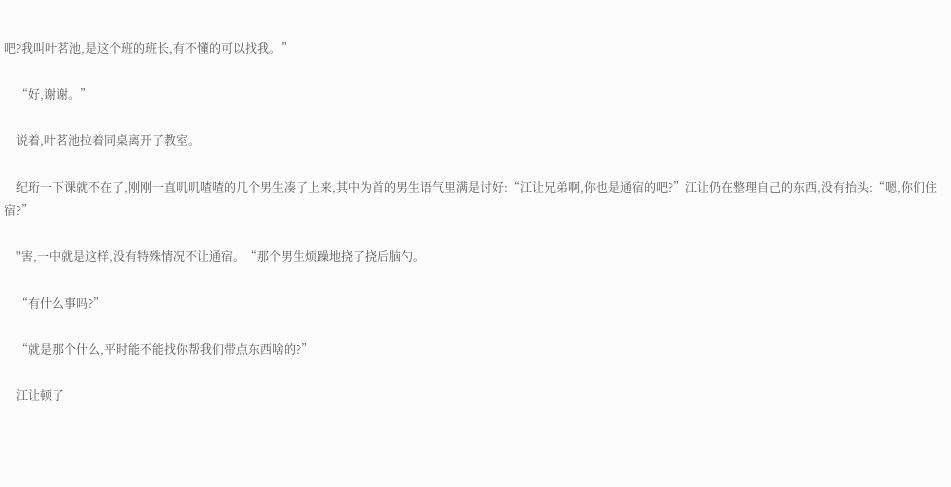吧?我叫叶茗池,是这个班的班长,有不懂的可以找我。”

    “好,谢谢。”

    说着,叶茗池拉着同桌离开了教室。

    纪珩一下课就不在了,刚刚一直叽叽喳喳的几个男生凑了上来,其中为首的男生语气里满是讨好:“江让兄弟啊,你也是通宿的吧?”江让仍在整理自己的东西,没有抬头:“嗯,你们住宿?”

    "害,一中就是这样,没有特殊情况不让通宿。“那个男生烦躁地挠了挠后脑勺。

    “有什么事吗?”

    “就是那个什么,平时能不能找你帮我们带点东西啥的?”

    江让顿了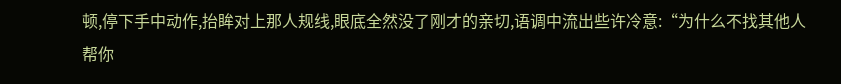顿,停下手中动作,抬眸对上那人规线,眼底全然没了刚才的亲切,语调中流出些许冷意:“为什么不找其他人帮你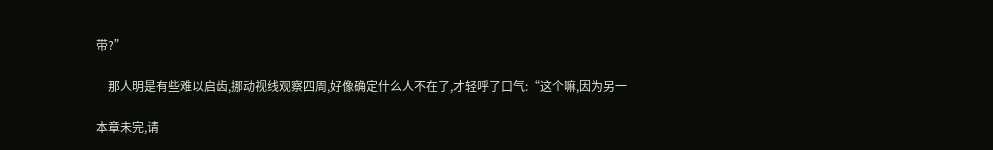带?”

    那人明是有些难以启齿,挪动视线观察四周,好像确定什么人不在了,才轻呼了口气:“这个嘛,因为另一

本章未完,请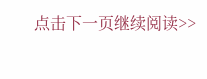点击下一页继续阅读>>